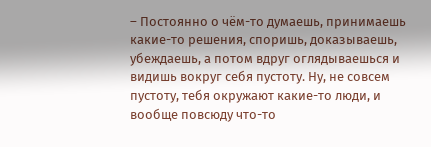– Постоянно о чём-то думаешь, принимаешь какие-то решения, споришь, доказываешь, убеждаешь, а потом вдруг оглядываешься и видишь вокруг себя пустоту. Ну, не совсем пустоту, тебя окружают какие-то люди, и вообще повсюду что-то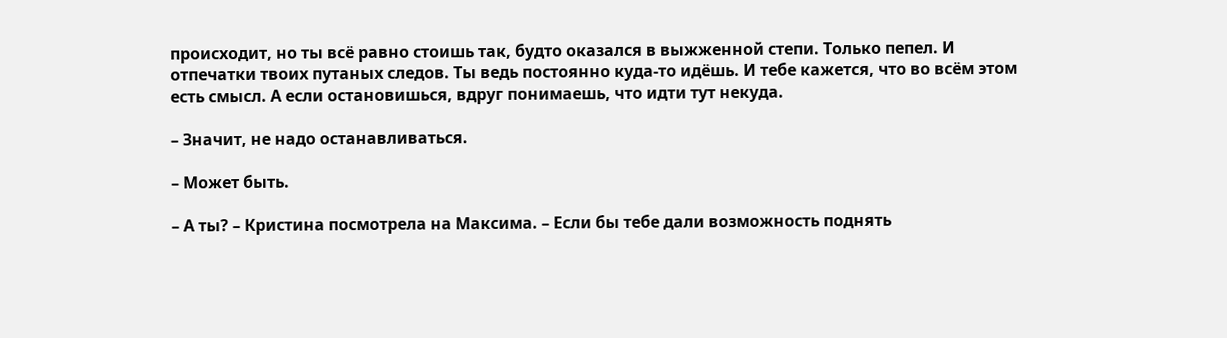происходит, но ты всё равно стоишь так, будто оказался в выжженной степи. Только пепел. И отпечатки твоих путаных следов. Ты ведь постоянно куда-то идёшь. И тебе кажется, что во всём этом есть смысл. А если остановишься, вдруг понимаешь, что идти тут некуда.

– Значит, не надо останавливаться.

– Может быть.

– А ты? – Кристина посмотрела на Максима. – Если бы тебе дали возможность поднять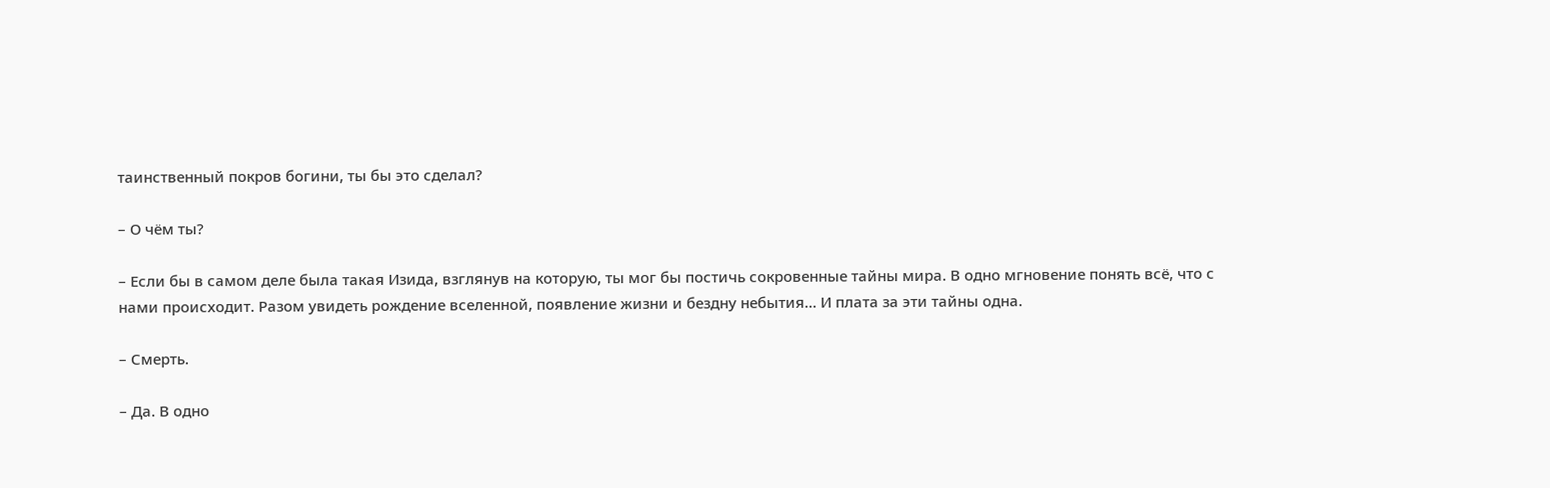таинственный покров богини, ты бы это сделал?

– О чём ты?

– Если бы в самом деле была такая Изида, взглянув на которую, ты мог бы постичь сокровенные тайны мира. В одно мгновение понять всё, что с нами происходит. Разом увидеть рождение вселенной, появление жизни и бездну небытия… И плата за эти тайны одна.

– Смерть.

– Да. В одно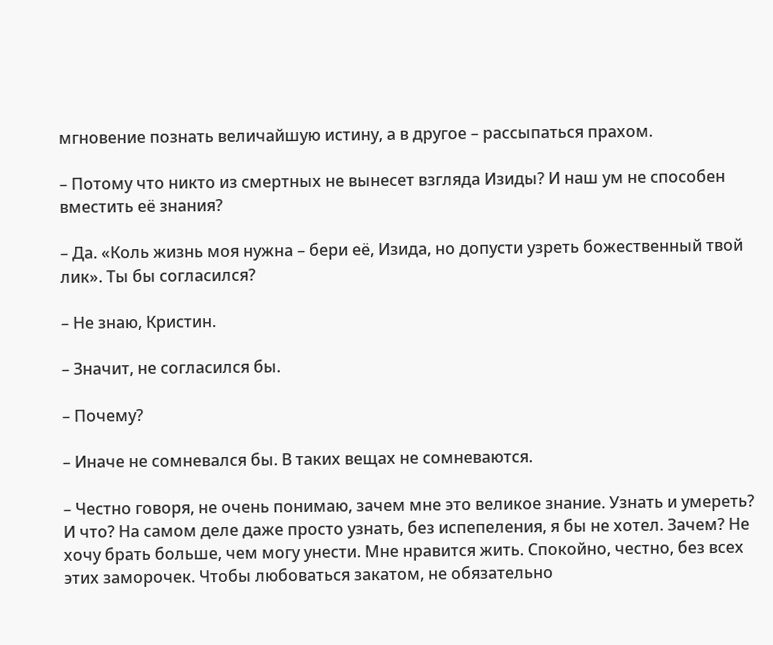мгновение познать величайшую истину, а в другое – рассыпаться прахом.

– Потому что никто из смертных не вынесет взгляда Изиды? И наш ум не способен вместить её знания?

– Да. «Коль жизнь моя нужна – бери её, Изида, но допусти узреть божественный твой лик». Ты бы согласился?

– Не знаю, Кристин.

– Значит, не согласился бы.

– Почему?

– Иначе не сомневался бы. В таких вещах не сомневаются.

– Честно говоря, не очень понимаю, зачем мне это великое знание. Узнать и умереть? И что? На самом деле даже просто узнать, без испепеления, я бы не хотел. Зачем? Не хочу брать больше, чем могу унести. Мне нравится жить. Спокойно, честно, без всех этих заморочек. Чтобы любоваться закатом, не обязательно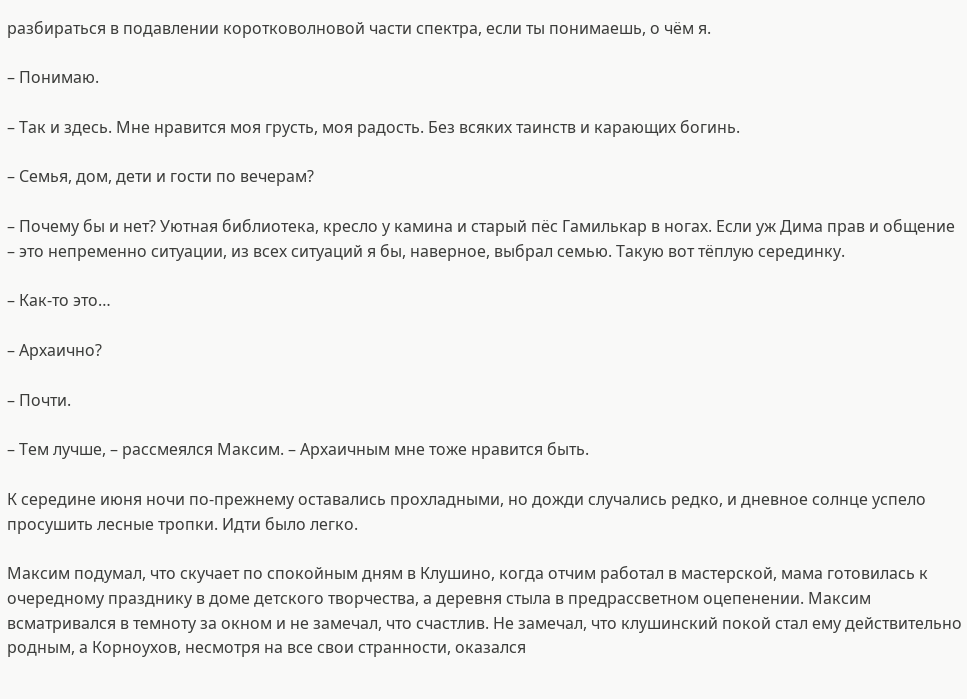разбираться в подавлении коротковолновой части спектра, если ты понимаешь, о чём я.

– Понимаю.

– Так и здесь. Мне нравится моя грусть, моя радость. Без всяких таинств и карающих богинь.

– Семья, дом, дети и гости по вечерам?

– Почему бы и нет? Уютная библиотека, кресло у камина и старый пёс Гамилькар в ногах. Если уж Дима прав и общение – это непременно ситуации, из всех ситуаций я бы, наверное, выбрал семью. Такую вот тёплую серединку.

– Как-то это…

– Архаично?

– Почти.

– Тем лучше, – рассмеялся Максим. – Архаичным мне тоже нравится быть.

К середине июня ночи по-прежнему оставались прохладными, но дожди случались редко, и дневное солнце успело просушить лесные тропки. Идти было легко.

Максим подумал, что скучает по спокойным дням в Клушино, когда отчим работал в мастерской, мама готовилась к очередному празднику в доме детского творчества, а деревня стыла в предрассветном оцепенении. Максим всматривался в темноту за окном и не замечал, что счастлив. Не замечал, что клушинский покой стал ему действительно родным, а Корноухов, несмотря на все свои странности, оказался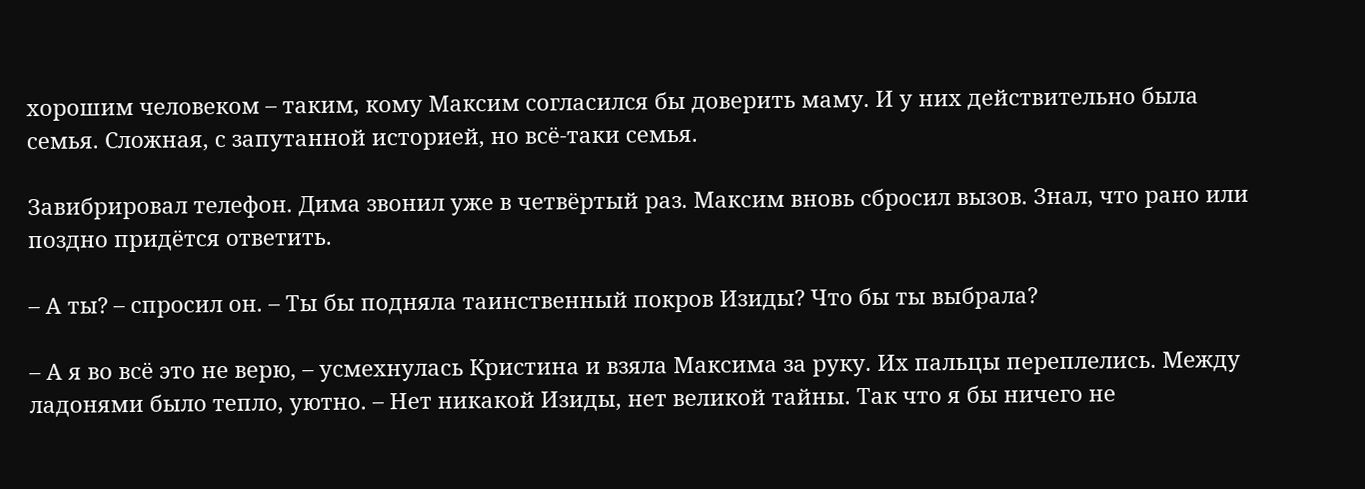хорошим человеком – таким, кому Максим согласился бы доверить маму. И у них действительно была семья. Сложная, с запутанной историей, но всё-таки семья.

Завибрировал телефон. Дима звонил уже в четвёртый раз. Максим вновь сбросил вызов. Знал, что рано или поздно придётся ответить.

– А ты? – спросил он. – Ты бы подняла таинственный покров Изиды? Что бы ты выбрала?

– А я во всё это не верю, – усмехнулась Кристина и взяла Максима за руку. Их пальцы переплелись. Между ладонями было тепло, уютно. – Нет никакой Изиды, нет великой тайны. Так что я бы ничего не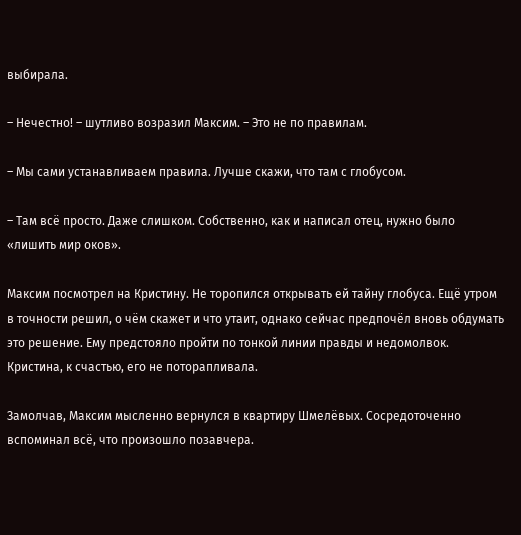выбирала.

– Нечестно! – шутливо возразил Максим. – Это не по правилам.

– Мы сами устанавливаем правила. Лучше скажи, что там с глобусом.

– Там всё просто. Даже слишком. Собственно, как и написал отец, нужно было «лишить мир оков».

Максим посмотрел на Кристину. Не торопился открывать ей тайну глобуса. Ещё утром в точности решил, о чём скажет и что утаит, однако сейчас предпочёл вновь обдумать это решение. Ему предстояло пройти по тонкой линии правды и недомолвок. Кристина, к счастью, его не поторапливала.

Замолчав, Максим мысленно вернулся в квартиру Шмелёвых. Сосредоточенно вспоминал всё, что произошло позавчера.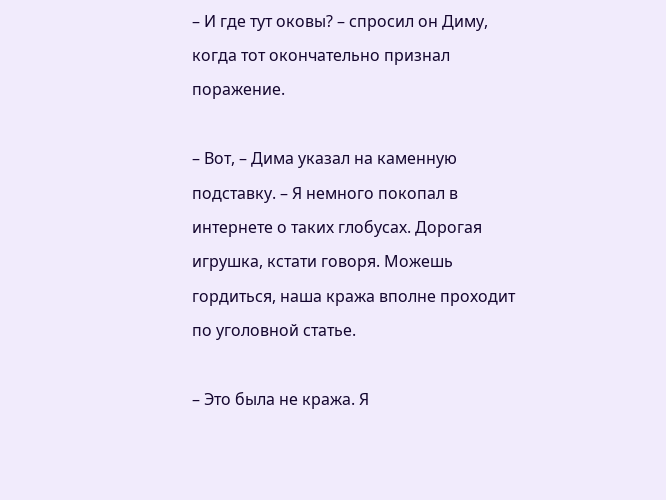– И где тут оковы? – спросил он Диму, когда тот окончательно признал поражение.

– Вот, – Дима указал на каменную подставку. – Я немного покопал в интернете о таких глобусах. Дорогая игрушка, кстати говоря. Можешь гордиться, наша кража вполне проходит по уголовной статье.

– Это была не кража. Я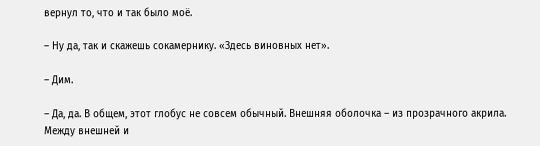вернул то, что и так было моё.

– Ну да, так и скажешь сокамернику. «Здесь виновных нет».

– Дим.

– Да, да. В общем, этот глобус не совсем обычный. Внешняя оболочка – из прозрачного акрила. Между внешней и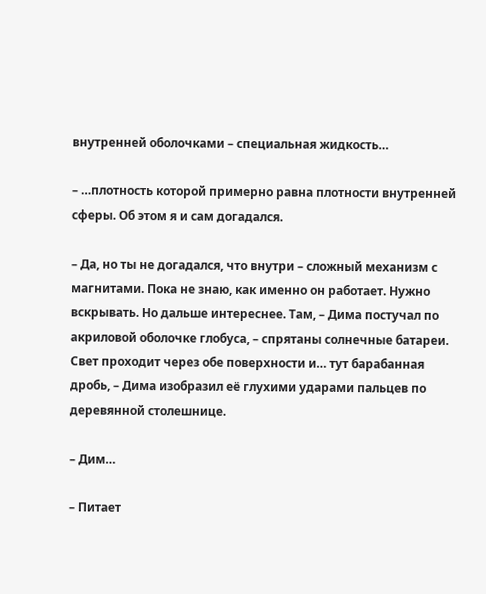внутренней оболочками – специальная жидкость…

– …плотность которой примерно равна плотности внутренней сферы. Об этом я и сам догадался.

– Да, но ты не догадался, что внутри – сложный механизм с магнитами. Пока не знаю, как именно он работает. Нужно вскрывать. Но дальше интереснее. Там, – Дима постучал по акриловой оболочке глобуса, – спрятаны солнечные батареи. Свет проходит через обе поверхности и… тут барабанная дробь, – Дима изобразил её глухими ударами пальцев по деревянной столешнице.

– Дим…

– Питает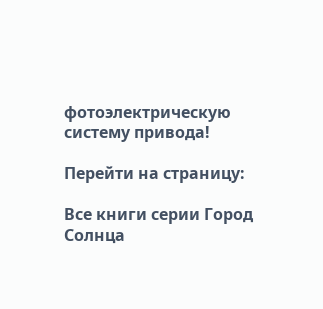фотоэлектрическую систему привода!

Перейти на страницу:

Все книги серии Город Солнца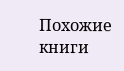Похожие книги